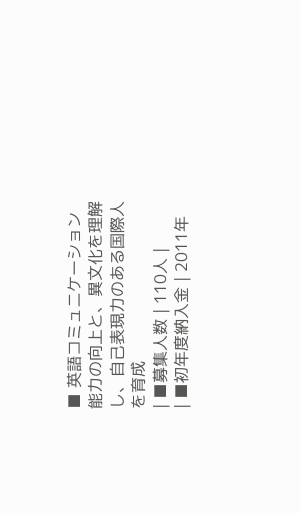■ 英語コミュニケーション能力の向上と、異文化を理解し、自己表現力のある国際人を育成
| ■募集人数 | 110人 |
| ■初年度納入金 | 2011年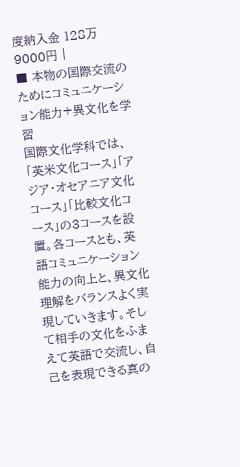度納入金 128万9000円 |
■ 本物の国際交流のためにコミュニケーション能力+異文化を学習
国際文化学科では、「英米文化コース」「アジア・オセアニア文化コース」「比較文化コース」の3コースを設置。各コースとも、英語コミュニケーション能力の向上と、異文化理解をバランスよく実現していきます。そして相手の文化をふまえて英語で交流し、自己を表現できる真の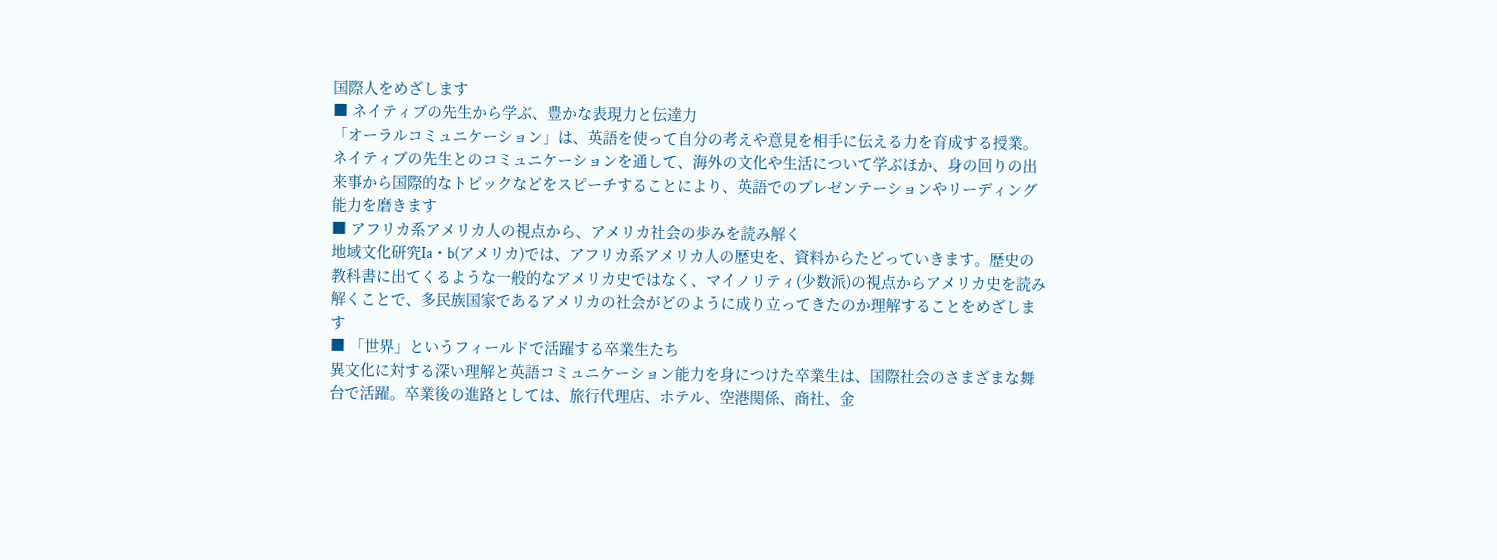国際人をめざします
■ ネイティブの先生から学ぶ、豊かな表現力と伝達力
「オーラルコミュニケーション」は、英語を使って自分の考えや意見を相手に伝える力を育成する授業。ネイティブの先生とのコミュニケーションを通して、海外の文化や生活について学ぶほか、身の回りの出来事から国際的なトピックなどをスピーチすることにより、英語でのプレゼンテーションやリーディング能力を磨きます
■ アフリカ系アメリカ人の視点から、アメリカ社会の歩みを読み解く
地域文化研究Ia・b(アメリカ)では、アフリカ系アメリカ人の歴史を、資料からたどっていきます。歴史の教科書に出てくるような一般的なアメリカ史ではなく、マイノリティ(少数派)の視点からアメリカ史を読み解くことで、多民族国家であるアメリカの社会がどのように成り立ってきたのか理解することをめざします
■ 「世界」というフィールドで活躍する卒業生たち
異文化に対する深い理解と英語コミュニケーション能力を身につけた卒業生は、国際社会のさまざまな舞台で活躍。卒業後の進路としては、旅行代理店、ホテル、空港関係、商社、金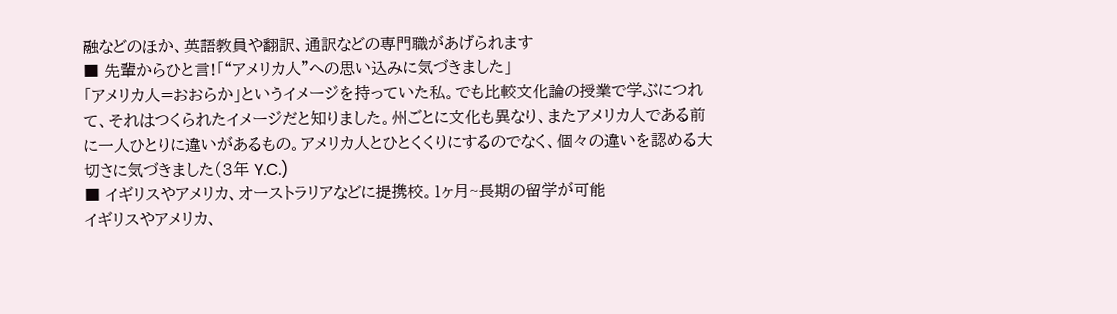融などのほか、英語教員や翻訳、通訳などの専門職があげられます
■ 先輩からひと言!「“アメリカ人”への思い込みに気づきました」
「アメリカ人=おおらか」というイメージを持っていた私。でも比較文化論の授業で学ぶにつれて、それはつくられたイメージだと知りました。州ごとに文化も異なり、またアメリカ人である前に一人ひとりに違いがあるもの。アメリカ人とひとくくりにするのでなく、個々の違いを認める大切さに気づきました(3年 Y.C.)
■ イギリスやアメリカ、オーストラリアなどに提携校。1ヶ月~長期の留学が可能
イギリスやアメリカ、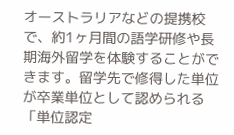オーストラリアなどの提携校で、約1ヶ月間の語学研修や長期海外留学を体験することができます。留学先で修得した単位が卒業単位として認められる「単位認定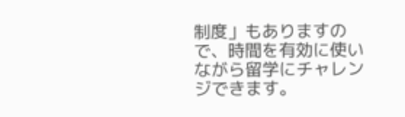制度」もありますので、時間を有効に使いながら留学にチャレンジできます。